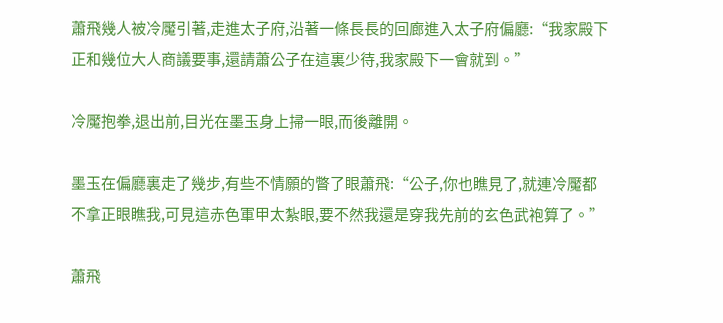蕭飛幾人被冷魘引著,走進太子府,沿著一條長長的回廊進入太子府偏廳:“我家殿下正和幾位大人商議要事,還請蕭公子在這裏少待,我家殿下一會就到。”

冷魘抱拳,退出前,目光在墨玉身上掃一眼,而後離開。

墨玉在偏廳裏走了幾步,有些不情願的瞥了眼蕭飛:“公子,你也瞧見了,就連冷魘都不拿正眼瞧我,可見這赤色軍甲太紮眼,要不然我還是穿我先前的玄色武袍算了。”

蕭飛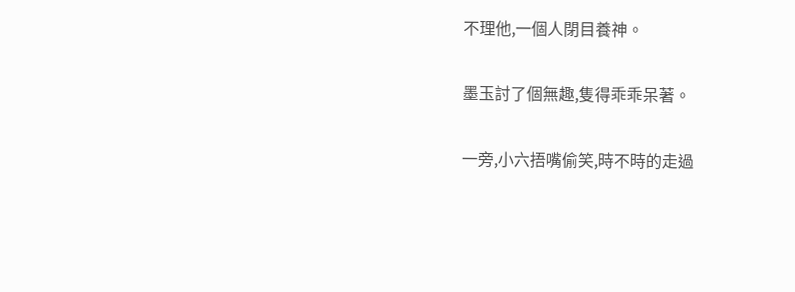不理他,一個人閉目養神。

墨玉討了個無趣,隻得乖乖呆著。

一旁,小六捂嘴偷笑,時不時的走過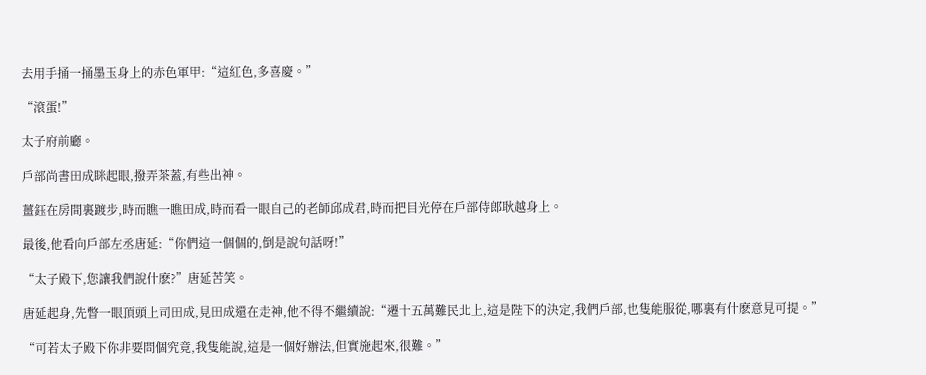去用手捅一捅墨玉身上的赤色軍甲:“這紅色,多喜慶。”

“滾蛋!”

太子府前廳。

戶部尚書田成眯起眼,撥弄茶蓋,有些出神。

薑鈺在房間裏踱步,時而瞧一瞧田成,時而看一眼自己的老師邱成君,時而把目光停在戶部侍郎耿越身上。

最後,他看向戶部左丞唐延:“你們這一個個的,倒是說句話呀!”

“太子殿下,您讓我們說什麽?”唐延苦笑。

唐延起身,先瞥一眼頂頭上司田成,見田成還在走神,他不得不繼續說:“遷十五萬難民北上,這是陛下的決定,我們戶部,也隻能服從,哪裏有什麽意見可提。”

“可若太子殿下你非要問個究竟,我隻能說,這是一個好辦法,但實施起來,很難。”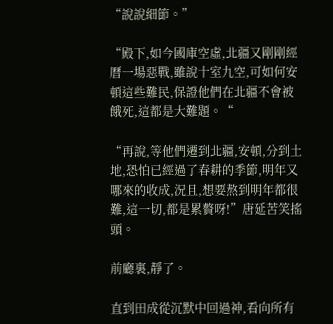“說說細節。”

“殿下,如今國庫空虛,北疆又剛剛經曆一場惡戰,雖說十室九空,可如何安頓這些難民,保證他們在北疆不會被餓死,這都是大難題。“

“再說,等他們遷到北疆,安頓,分到土地,恐怕已經過了春耕的季節,明年又哪來的收成,況且,想要熬到明年都很難,這一切,都是累贅呀!”唐延苦笑搖頭。

前廳裏,靜了。

直到田成從沉默中回過神,看向所有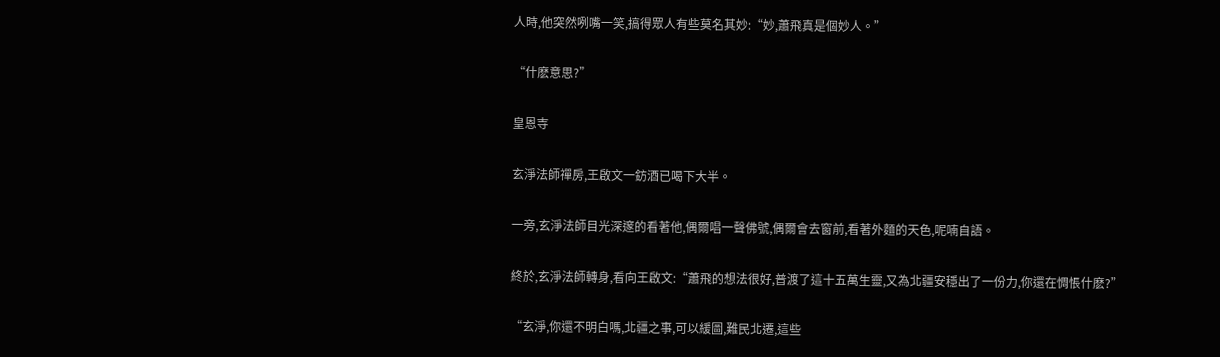人時,他突然咧嘴一笑,搞得眾人有些莫名其妙:“妙,蕭飛真是個妙人。”

“什麽意思?”

皇恩寺

玄淨法師禪房,王啟文一鈁酒已喝下大半。

一旁,玄淨法師目光深邃的看著他,偶爾唱一聲佛號,偶爾會去窗前,看著外麵的天色,呢喃自語。

終於,玄淨法師轉身,看向王啟文:“蕭飛的想法很好,普渡了這十五萬生靈,又為北疆安穩出了一份力,你還在惆悵什麽?”

“玄淨,你還不明白嗎,北疆之事,可以緩圖,難民北遷,這些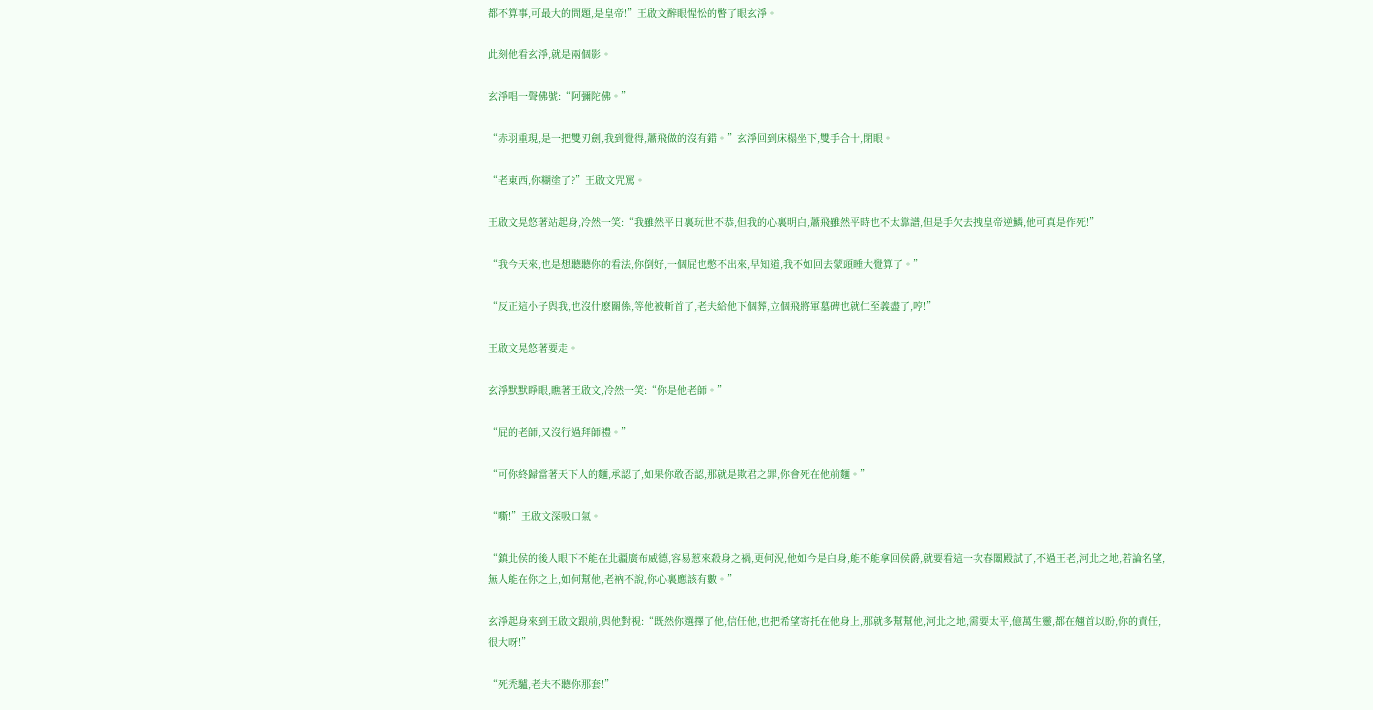都不算事,可最大的問題,是皇帝!”王啟文醉眼惺忪的瞥了眼玄淨。

此刻他看玄淨,就是兩個影。

玄淨唱一聲佛號:“阿彌陀佛。”

“赤羽重現,是一把雙刃劍,我到覺得,蕭飛做的沒有錯。”玄淨回到床榻坐下,雙手合十,閉眼。

“老東西,你糊塗了?”王啟文咒罵。

王啟文晃悠著站起身,冷然一笑:“我雖然平日裏玩世不恭,但我的心裏明白,蕭飛雖然平時也不太靠譜,但是手欠去拽皇帝逆鱗,他可真是作死!”

“我今天來,也是想聽聽你的看法,你倒好,一個屁也憋不出來,早知道,我不如回去蒙頭睡大覺算了。”

“反正這小子與我,也沒什麽關係,等他被斬首了,老夫給他下個葬,立個飛將軍墓碑也就仁至義盡了,哼!”

王啟文晃悠著要走。

玄淨默默睜眼,瞧著王啟文,冷然一笑:“你是他老師。”

“屁的老師,又沒行過拜師禮。”

“可你終歸當著天下人的麵,承認了,如果你敢否認,那就是欺君之罪,你會死在他前麵。”

“嘶!”王啟文深吸口氣。

“鎮北侯的後人眼下不能在北疆廣布威德,容易惹來殺身之禍,更何況,他如今是白身,能不能拿回侯爵,就要看這一次春闈殿試了,不過王老,河北之地,若論名望,無人能在你之上,如何幫他,老衲不說,你心裏應該有數。”

玄淨起身來到王啟文跟前,與他對視:“既然你選擇了他,信任他,也把希望寄托在他身上,那就多幫幫他,河北之地,需要太平,億萬生靈,都在翹首以盼,你的責任,很大呀!”

“死禿驢,老夫不聽你那套!”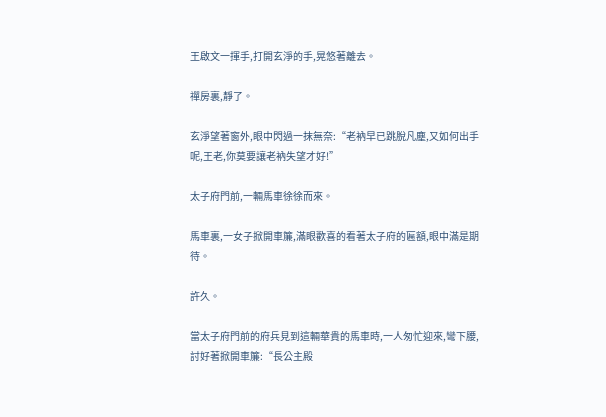王啟文一揮手,打開玄淨的手,晃悠著離去。

禪房裏,靜了。

玄淨望著窗外,眼中閃過一抹無奈:“老衲早已跳脫凡塵,又如何出手呢,王老,你莫要讓老衲失望才好!”

太子府門前,一輛馬車徐徐而來。

馬車裏,一女子掀開車簾,滿眼歡喜的看著太子府的匾額,眼中滿是期待。

許久。

當太子府門前的府兵見到這輛華貴的馬車時,一人匆忙迎來,彎下腰,討好著掀開車簾:“長公主殿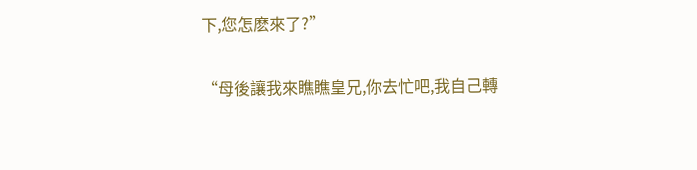下,您怎麽來了?”

“母後讓我來瞧瞧皇兄,你去忙吧,我自己轉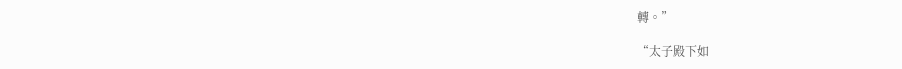轉。”

“太子殿下如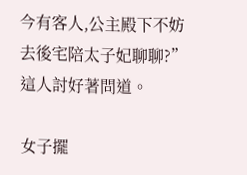今有客人,公主殿下不妨去後宅陪太子妃聊聊?”這人討好著問道。

女子擺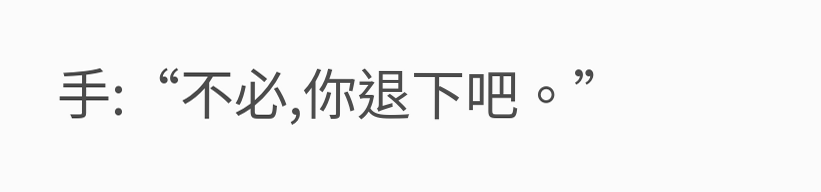手:“不必,你退下吧。”